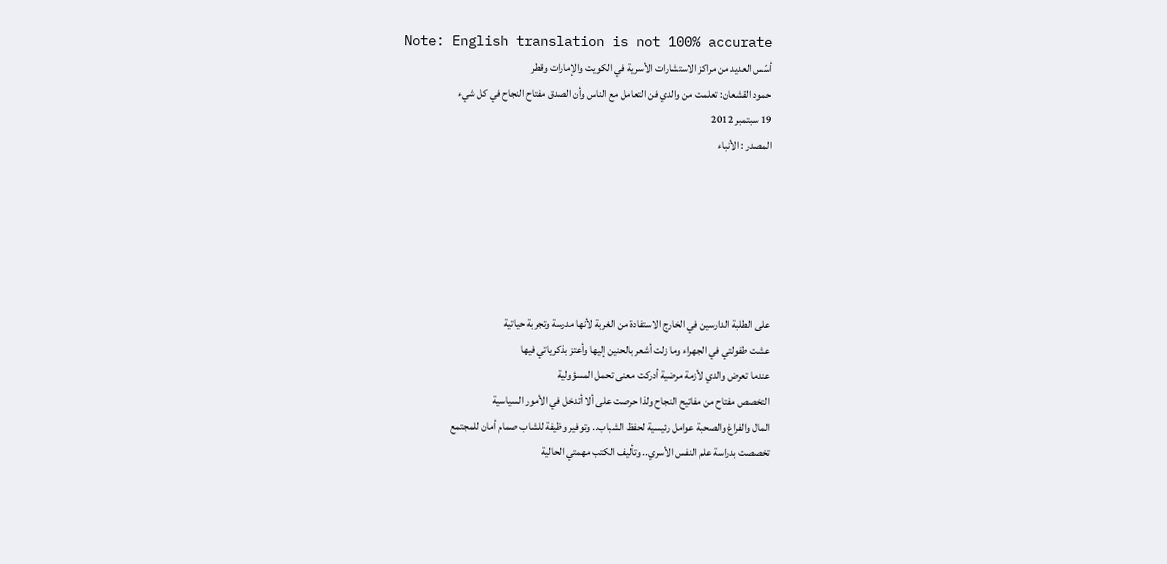Note: English translation is not 100% accurate
أسّس العديد من مراكز الاستشارات الأسرية في الكويت والإمارات وقطر
حمود القشعان: تعلمت من والدي فن التعامل مع الناس وأن الصدق مفتاح النجاح في كل شيء
19 سبتمبر 2012
المصدر : الأنباء






على الطلبة الدارسين في الخارج الاستفادة من الغربة لأنها مدرسة وتجربة حياتية
عشت طفولتي في الجهراء وما زلت أشعر بالحنين إليها وأعتز بذكرياتي فيها
عندما تعرض والدي لأزمة مرضية أدركت معنى تحمل المسؤولية
التخصص مفتاح من مفاتيح النجاح ولذا حرصت على ألا أتدخل في الأمور السياسية
المال والفراغ والصحبة عوامل رئيسية لحفظ الشباب.. وتوفير وظيفة للشاب صمام أمان للمجتمع
تخصصت بدراسة علم النفس الأسري.. وتأليف الكتب مهمتي الحالية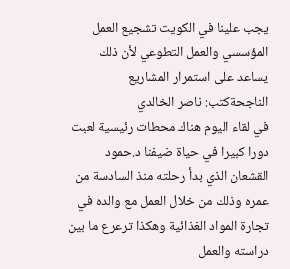يجب علينا في الكويت تشجيع العمل المؤسسي والعمل التطوعي لأن ذلك يساعد على استمرار المشاريع الناجحةكتب: ناصر الخالدي
في لقاء اليوم هناك محطات رئيسية لعبت دورا كبيرا في حياة ضيفنا د.حمود القشعان الذي بدأ رحلته منذ السادسة من عمره وذلك من خلال العمل مع والده في تجارة المواد الغذائية وهكذا ترعرع ما بين دراسته والعمل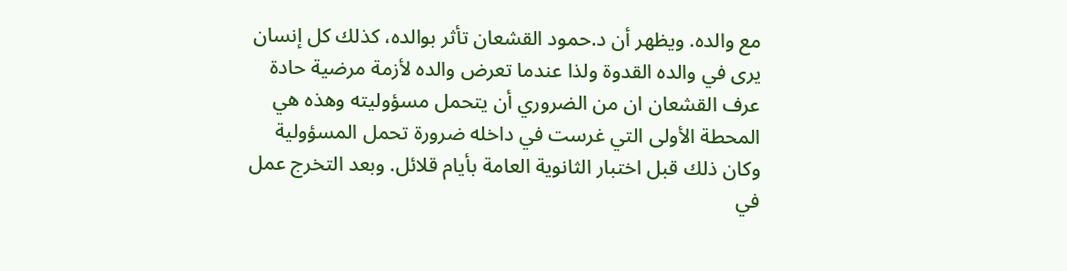مع والده. ويظهر أن د.حمود القشعان تأثر بوالده، كذلك كل إنسان يرى في والده القدوة ولذا عندما تعرض والده لأزمة مرضية حادة عرف القشعان ان من الضروري أن يتحمل مسؤوليته وهذه هي المحطة الأولى التي غرست في داخله ضرورة تحمل المسؤولية وكان ذلك قبل اختبار الثانوية العامة بأيام قلائل. وبعد التخرج عمل في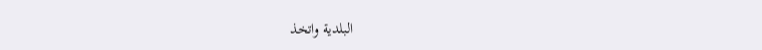البلدية واتخذ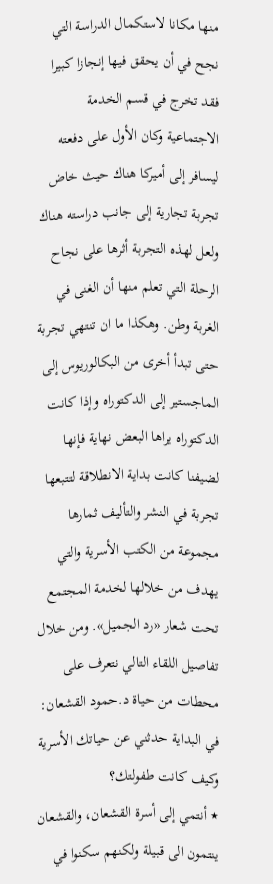منها مكانا لاستكمال الدراسة التي نجح في أن يحقق فيها إنجازا كبيرا فقد تخرج في قسم الخدمة الاجتماعية وكان الأول على دفعته ليسافر إلى أميركا هناك حيث خاض تجربة تجارية إلى جانب دراسته هناك ولعل لهذه التجربة أثرها على نجاح الرحلة التي تعلم منها أن الغنى في الغربة وطن. وهكذا ما ان تنتهي تجربة حتى تبدأ أخرى من البكالوريوس إلى الماجستير إلى الدكتوراه وإذا كانت الدكتوراه يراها البعض نهاية فإنها لضيفنا كانت بداية الانطلاقة لتتبعها تجربة في النشر والتأليف ثمارها مجموعة من الكتب الأسرية والتي يهدف من خلالها لخدمة المجتمع تحت شعار «رد الجميل». ومن خلال تفاصيل اللقاء التالي نتعرف على محطات من حياة د.حمود القشعان:
في البداية حدثني عن حياتك الأسرية وكيف كانت طفولتك؟
٭ أنتمي إلى أسرة القشعان، والقشعان ينتمون الى قبيلة ولكنهم سكنوا في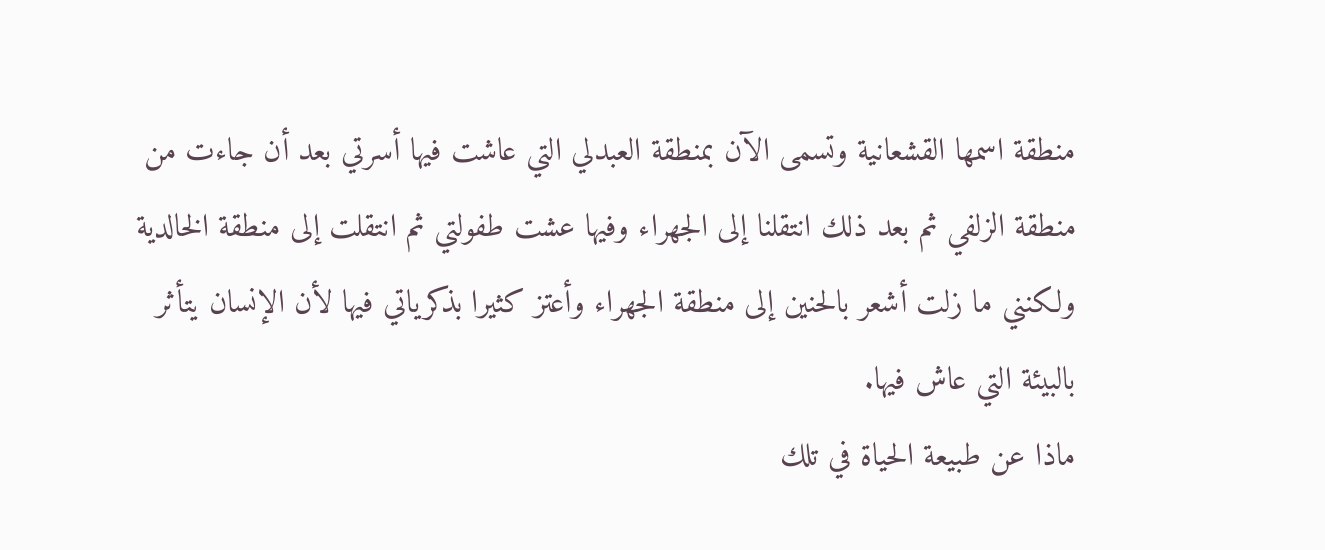منطقة اسمها القشعانية وتسمى الآن بمنطقة العبدلي التي عاشت فيها أسرتي بعد أن جاءت من منطقة الزلفي ثم بعد ذلك انتقلنا إلى الجهراء وفيها عشت طفولتي ثم انتقلت إلى منطقة الخالدية ولكنني ما زلت أشعر بالحنين إلى منطقة الجهراء وأعتز كثيرا بذكرياتي فيها لأن الإنسان يتأثر بالبيئة التي عاش فيها.
ماذا عن طبيعة الحياة في تلك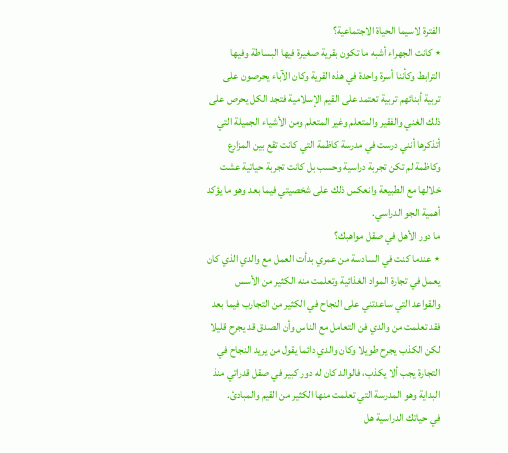الفترة لاسيما الحياة الاجتماعية؟
٭ كانت الجهراء أشبه ما تكون بقرية صغيرة فيها البساطة وفيها الترابط وكأننا أسرة واحدة في هذه القرية وكان الآباء يحرصون على تربية أبنائهم تربية تعتمد على القيم الإسلامية فتجد الكل يحرص على ذلك الغني والفقير والمتعلم وغير المتعلم ومن الأشياء الجميلة التي أتذكرها أنني درست في مدرسة كاظمة التي كانت تقع بين المزارع وكاظمة لم تكن تجربة دراسية وحسب بل كانت تجربة حياتية عشت خلالها مع الطبيعة وانعكس ذلك على شخصيتي فيما بعد وهو ما يؤكد أهمية الجو الدراسي.
ما دور الأهل في صقل مواهبك؟
٭ عندما كنت في السادسة من عمري بدأت العمل مع والدي الذي كان يعمل في تجارة المواد الغذائية وتعلمت منه الكثير من الأسس والقواعد التي ساعدتني على النجاح في الكثير من التجارب فيما بعد فقد تعلمت من والدي فن التعامل مع الناس وأن الصدق قد يجرح قليلا لكن الكذب يجرح طويلا وكان والدي دائما يقول من يريد النجاح في التجارة يجب ألا يكذب، فالوالد كان له دور كبير في صقل قدراتي منذ البداية وهو المدرسة التي تعلمت منها الكثير من القيم والمبادئ.
في حياتك الدراسية هل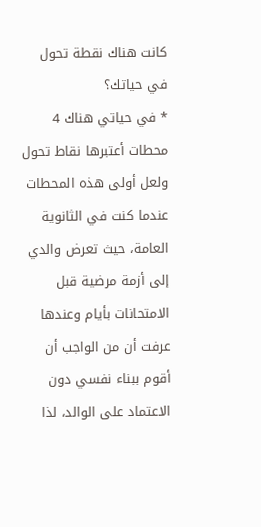كانت هناك نقطة تحول في حياتك؟
٭ في حياتي هناك 4 محطات أعتبرها نقاط تحول ولعل أولى هذه المحطات عندما كنت في الثانوية العامة، حيث تعرض والدي إلى أزمة مرضية قبل الامتحانات بأيام وعندها عرفت أن من الواجب أن أقوم ببناء نفسي دون الاعتماد على الوالد، لذا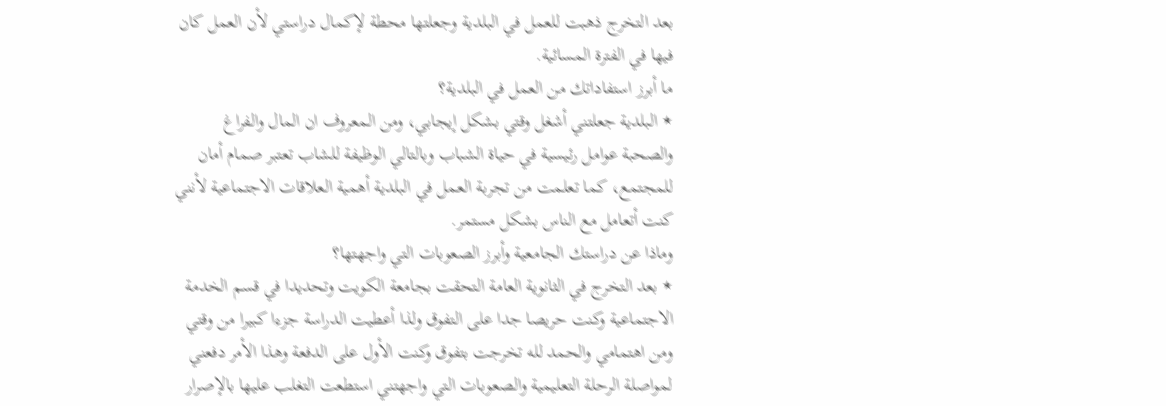بعد التخرج ذهبت للعمل في البلدية وجعلتها محطة لإكمال دراستي لأن العمل كان فيها في الفترة المسائية.
ما أبرز استفاداتك من العمل في البلدية؟
٭ البلدية جعلتني أشغل وقتي بشكل إيجابي، ومن المعروف ان المال والفراغ والصحبة عوامل رئيسية في حياة الشباب وبالتالي الوظيفة للشاب تعتبر صمام أمان للمجتمع، كما تعلمت من تجربة العمل في البلدية أهمية العلاقات الاجتماعية لأنني كنت أتعامل مع الناس بشكل مستمر.
وماذا عن دراستك الجامعية وأبرز الصعوبات التي واجهتها؟
٭ بعد التخرج في الثانوية العامة التحقت بجامعة الكويت وتحديدا في قسم الخدمة الاجتماعية وكنت حريصا جدا على التفوق ولذا أعطيت الدراسة جزءا كبيرا من وقتي ومن اهتمامي والحمد لله تخرجت بتفوق وكنت الأول على الدفعة وهذا الأمر دفعني لمواصلة الرحلة التعليمية والصعوبات التي واجهتني استطعت التغلب عليها بالإصرار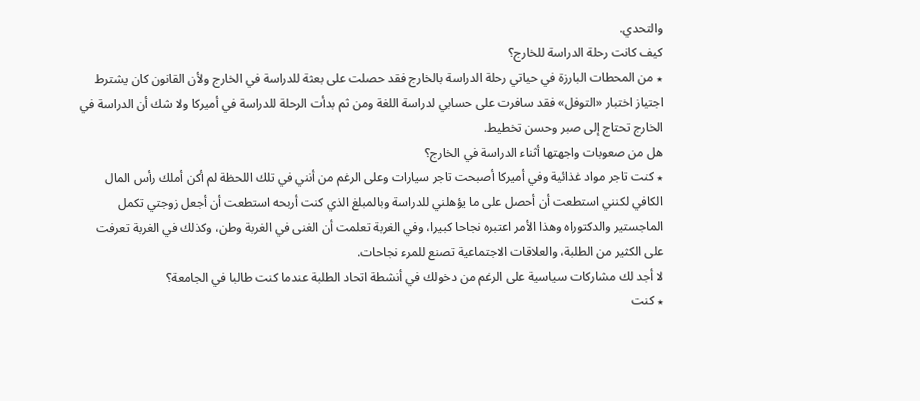والتحدي.
كيف كانت رحلة الدراسة للخارج؟
٭ من المحطات البارزة في حياتي رحلة الدراسة بالخارج فقد حصلت على بعثة للدراسة في الخارج ولأن القانون كان يشترط اجتياز اختبار «التوفل» فقد سافرت على حسابي لدراسة اللغة ومن ثم بدأت الرحلة للدراسة في أميركا ولا شك أن الدراسة في الخارج تحتاج إلى صبر وحسن تخطيط.
هل من صعوبات واجهتها أثناء الدراسة في الخارج؟
٭ كنت تاجر مواد غذائية وفي أميركا أصبحت تاجر سيارات وعلى الرغم من أنني في تلك اللحظة لم أكن أملك رأس المال الكافي لكنني استطعت أن أحصل على ما يؤهلني للدراسة وبالمبلغ الذي كنت أربحه استطعت أن أجعل زوجتي تكمل الماجستير والدكتوراه وهذا الأمر اعتبره نجاحا كبيرا، وفي الغربة تعلمت أن الغنى في الغربة وطن، وكذلك في الغربة تعرفت على الكثير من الطلبة، والعلاقات الاجتماعية تصنع للمرء نجاحات.
لا أجد لك مشاركات سياسية على الرغم من دخولك في أنشطة اتحاد الطلبة عندما كنت طالبا في الجامعة؟
٭ كنت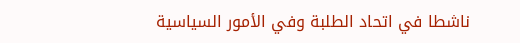ناشطا في اتحاد الطلبة وفي الأمور السياسية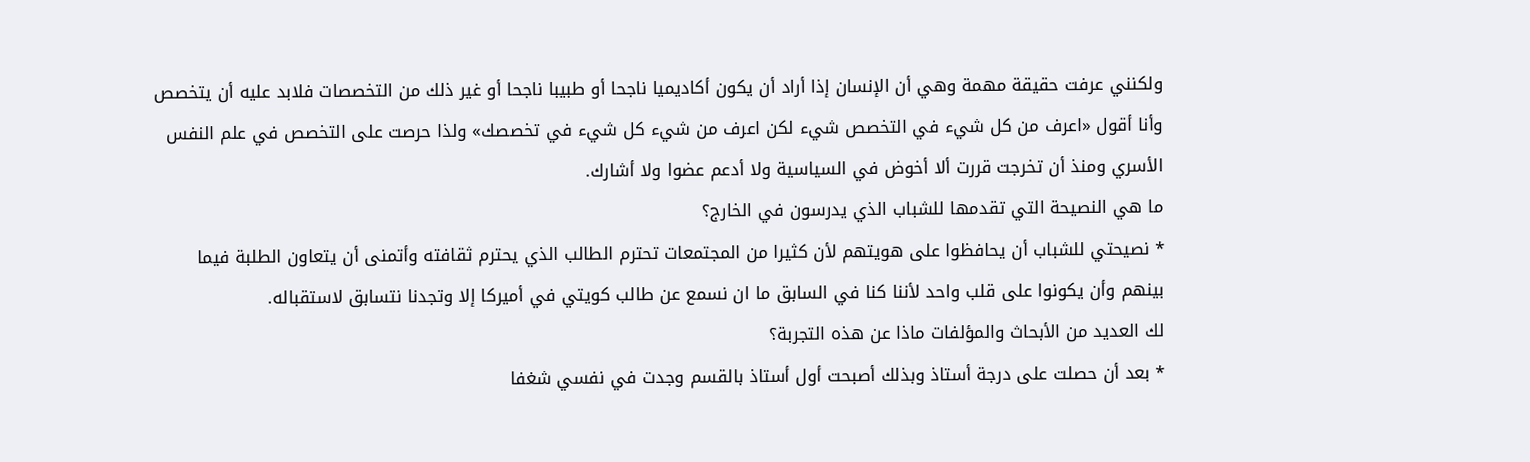ولكنني عرفت حقيقة مهمة وهي أن الإنسان إذا أراد أن يكون أكاديميا ناجحا أو طبيبا ناجحا أو غير ذلك من التخصصات فلابد عليه أن يتخصص وأنا أقول «اعرف من كل شيء في التخصص شيء لكن اعرف من شيء كل شيء في تخصصك» ولذا حرصت على التخصص في علم النفس الأسري ومنذ أن تخرجت قررت ألا أخوض في السياسية ولا أدعم عضوا ولا أشارك.
ما هي النصيحة التي تقدمها للشباب الذي يدرسون في الخارج؟
٭ نصيحتي للشباب أن يحافظوا على هويتهم لأن كثيرا من المجتمعات تحترم الطالب الذي يحترم ثقافته وأتمنى أن يتعاون الطلبة فيما بينهم وأن يكونوا على قلب واحد لأننا كنا في السابق ما ان نسمع عن طالب كويتي في أميركا إلا وتجدنا نتسابق لاستقباله.
لك العديد من الأبحاث والمؤلفات ماذا عن هذه التجربة؟
٭ بعد أن حصلت على درجة أستاذ وبذلك أصبحت أول أستاذ بالقسم وجدت في نفسي شغفا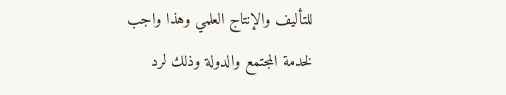للتأليف والإنتاج العلمي وهذا واجب لخدمة المجتمع والدولة وذلك لرد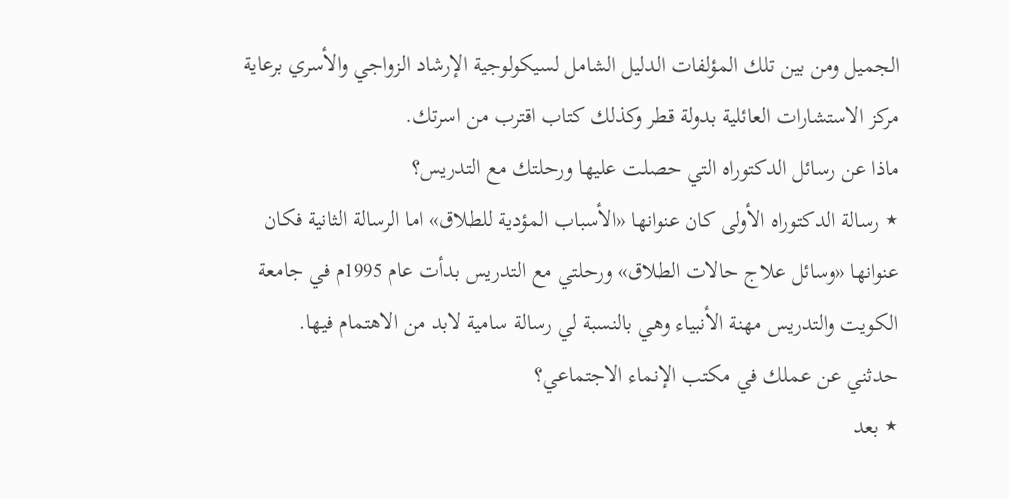الجميل ومن بين تلك المؤلفات الدليل الشامل لسيكولوجية الإرشاد الزواجي والأسري برعاية مركز الاستشارات العائلية بدولة قطر وكذلك كتاب اقترب من اسرتك.
ماذا عن رسائل الدكتوراه التي حصلت عليها ورحلتك مع التدريس؟
٭ رسالة الدكتوراه الأولى كان عنوانها «الأسباب المؤدية للطلاق» اما الرسالة الثانية فكان عنوانها «وسائل علاج حالات الطلاق» ورحلتي مع التدريس بدأت عام 1995م في جامعة الكويت والتدريس مهنة الأنبياء وهي بالنسبة لي رسالة سامية لابد من الاهتمام فيها.
حدثني عن عملك في مكتب الإنماء الاجتماعي؟
٭ بعد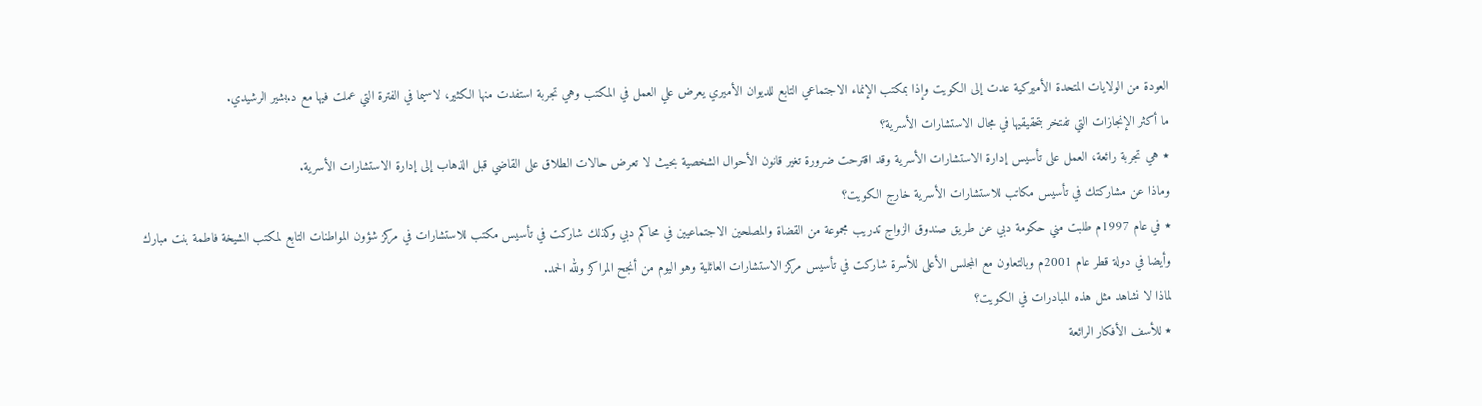العودة من الولايات المتحدة الأميركية عدت إلى الكويت وإذا بمكتب الإنماء الاجتماعي التابع للديوان الأميري يعرض علي العمل في المكتب وهي تجربة استفدت منها الكثير، لاسيما في الفترة التي عملت فيها مع د.بشير الرشيدي.
ما أكثر الإنجازات التي تفتخر بتحقيقيها في مجال الاستشارات الأسرية؟
٭ هي تجربة رائعة، العمل على تأسيس إدارة الاستشارات الأسرية وقد اقترحت ضرورة تغير قانون الأحوال الشخصية بحيث لا تعرض حالات الطلاق على القاضي قبل الذهاب إلى إدارة الاستشارات الأسرية.
وماذا عن مشاركتك في تأسيس مكاتب للاستشارات الأسرية خارج الكويت؟
٭ في عام 1997م طلبت مني حكومة دبي عن طريق صندوق الزواج تدريب مجموعة من القضاة والمصلحين الاجتماعيين في محاكم دبي وكذلك شاركت في تأسيس مكتب للاستشارات في مركز شؤون المواطنات التابع لمكتب الشيخة فاطمة بنت مبارك وأيضا في دولة قطر عام 2001م وبالتعاون مع المجلس الأعلى للأسرة شاركت في تأسيس مركز الاستشارات العائلية وهو اليوم من أنجح المراكز ولله الحمد.
لماذا لا نشاهد مثل هذه المبادرات في الكويت؟
٭ للأسف الأفكار الرائعة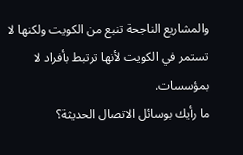والمشاريع الناجحة تنبع من الكويت ولكنها لا تستمر في الكويت لأنها ترتبط بأفراد لا بمؤسسات.
ما رأيك بوسائل الاتصال الحديثة؟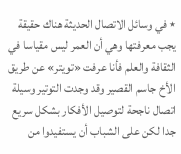٭ في وسائل الاتصال الحديثة هناك حقيقة يجب معرفتها وهي أن العمر ليس مقياسا في الثقافة والعلم فأنا عرفت «تويتر» عن طريق الأخ جاسم القصير وقد وجدت التوتير وسيلة اتصال ناجحة لتوصيل الأفكار بشكل سريع جدا لكن على الشباب أن يستفيدوا من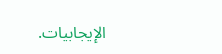الإيجابيات.